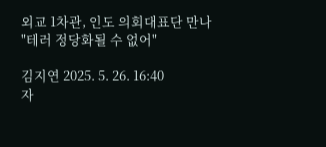외교 1차관, 인도 의회대표단 만나 "테러 정당화될 수 없어"

김지연 2025. 5. 26. 16:40
자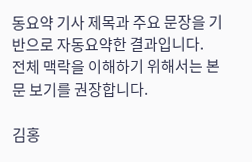동요약 기사 제목과 주요 문장을 기반으로 자동요약한 결과입니다.
전체 맥락을 이해하기 위해서는 본문 보기를 권장합니다.

김홍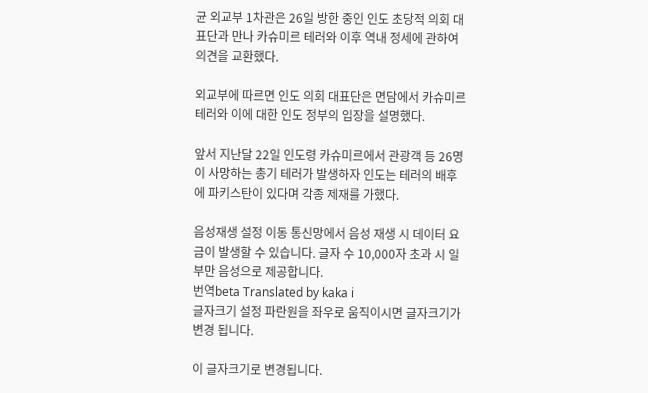균 외교부 1차관은 26일 방한 중인 인도 초당적 의회 대표단과 만나 카슈미르 테러와 이후 역내 정세에 관하여 의견을 교환했다.

외교부에 따르면 인도 의회 대표단은 면담에서 카슈미르 테러와 이에 대한 인도 정부의 입장을 설명했다.

앞서 지난달 22일 인도령 카슈미르에서 관광객 등 26명이 사망하는 총기 테러가 발생하자 인도는 테러의 배후에 파키스탄이 있다며 각종 제재를 가했다.

음성재생 설정 이동 통신망에서 음성 재생 시 데이터 요금이 발생할 수 있습니다. 글자 수 10,000자 초과 시 일부만 음성으로 제공합니다.
번역beta Translated by kaka i
글자크기 설정 파란원을 좌우로 움직이시면 글자크기가 변경 됩니다.

이 글자크기로 변경됩니다.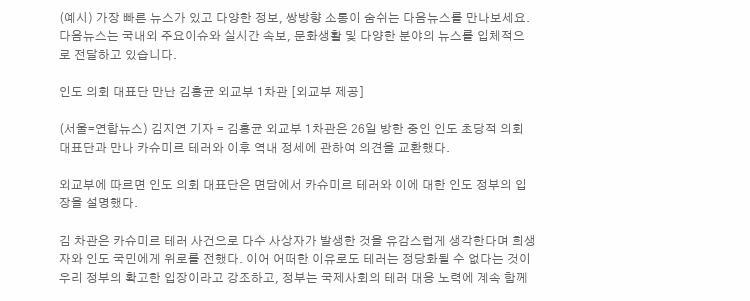(예시) 가장 빠른 뉴스가 있고 다양한 정보, 쌍방향 소통이 숨쉬는 다음뉴스를 만나보세요. 다음뉴스는 국내외 주요이슈와 실시간 속보, 문화생활 및 다양한 분야의 뉴스를 입체적으로 전달하고 있습니다.

인도 의회 대표단 만난 김홍균 외교부 1차관 [외교부 제공]

(서울=연합뉴스) 김지연 기자 = 김홍균 외교부 1차관은 26일 방한 중인 인도 초당적 의회 대표단과 만나 카슈미르 테러와 이후 역내 정세에 관하여 의견을 교환했다.

외교부에 따르면 인도 의회 대표단은 면담에서 카슈미르 테러와 이에 대한 인도 정부의 입장을 설명했다.

김 차관은 카슈미르 테러 사건으로 다수 사상자가 발생한 것을 유감스럽게 생각한다며 희생자와 인도 국민에게 위로를 전했다. 이어 어떠한 이유로도 테러는 정당화될 수 없다는 것이 우리 정부의 확고한 입장이라고 강조하고, 정부는 국제사회의 테러 대응 노력에 계속 함께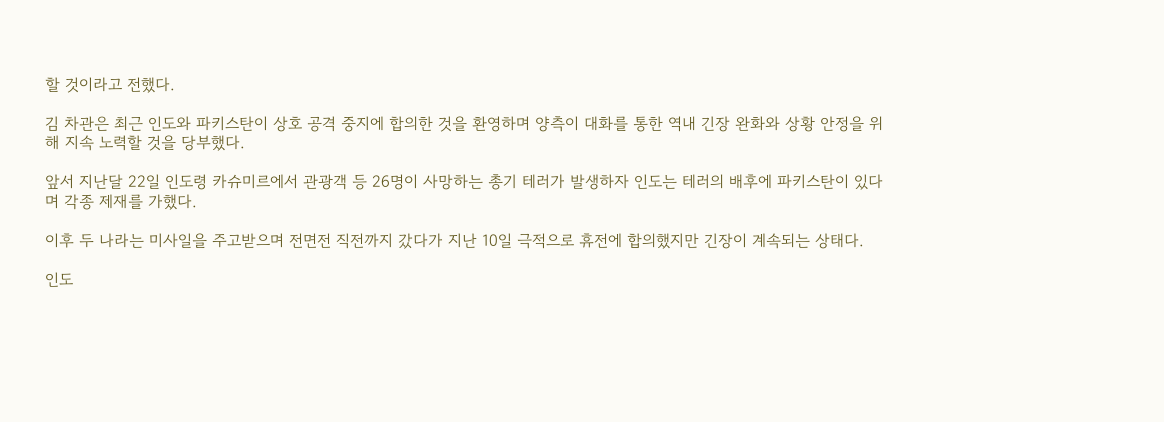할 것이라고 전했다.

김 차관은 최근 인도와 파키스탄이 상호 공격 중지에 합의한 것을 환영하며 양측이 대화를 통한 역내 긴장 완화와 상황 안정을 위해 지속 노력할 것을 당부했다.

앞서 지난달 22일 인도령 카슈미르에서 관광객 등 26명이 사망하는 총기 테러가 발생하자 인도는 테러의 배후에 파키스탄이 있다며 각종 제재를 가했다.

이후 두 나라는 미사일을 주고받으며 전면전 직전까지 갔다가 지난 10일 극적으로 휴전에 합의했지만 긴장이 계속되는 상태다.

인도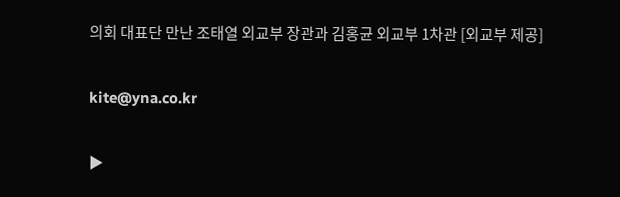의회 대표단 만난 조태열 외교부 장관과 김홍균 외교부 1차관 [외교부 제공]

kite@yna.co.kr

▶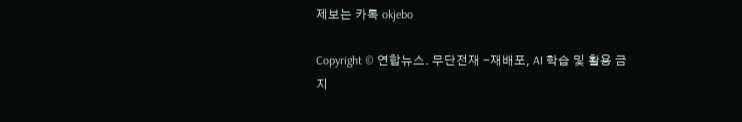제보는 카톡 okjebo

Copyright © 연합뉴스. 무단전재 -재배포, AI 학습 및 활용 금지